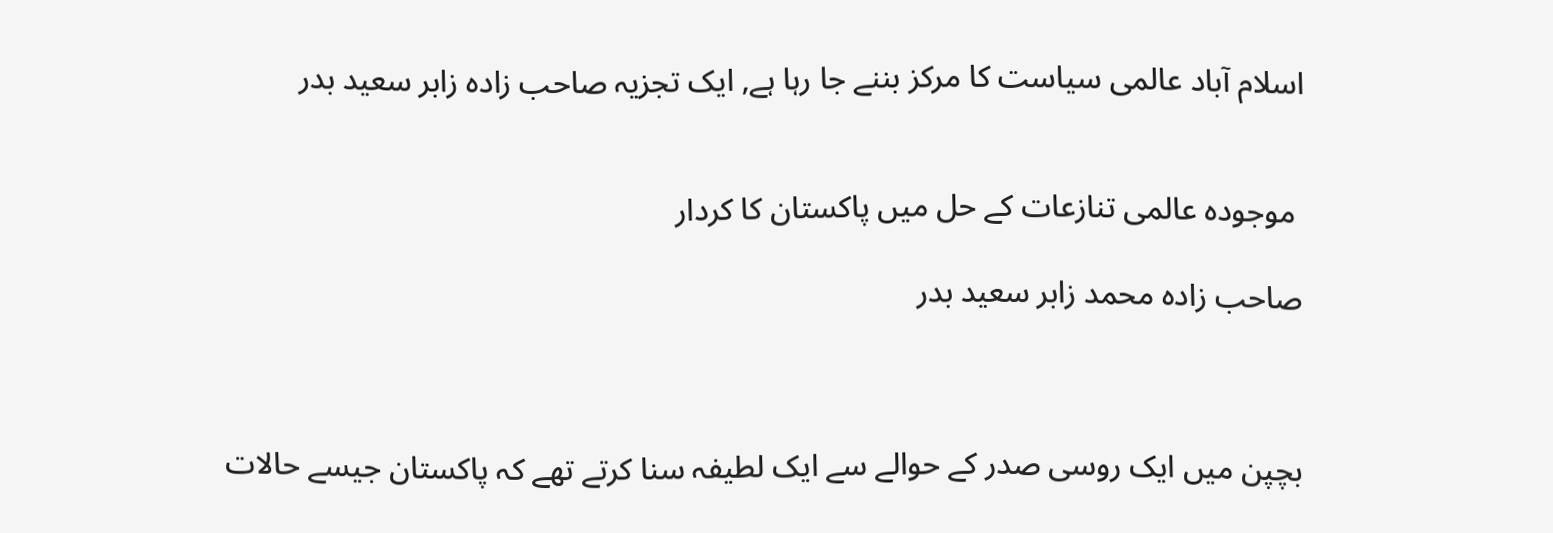اسلام آباد عالمی سیاست کا مرکز بننے جا رہا ہے, ایک تجزیہ صاحب زادہ زابر سعید بدر


 موجودہ عالمی تنازعات کے حل میں پاکستان کا کردار

صاحب زادہ محمد زابر سعید بدر



بچپن میں ایک روسی صدر کے حوالے سے ایک لطیفہ سنا کرتے تھے کہ پاکستان جیسے حالات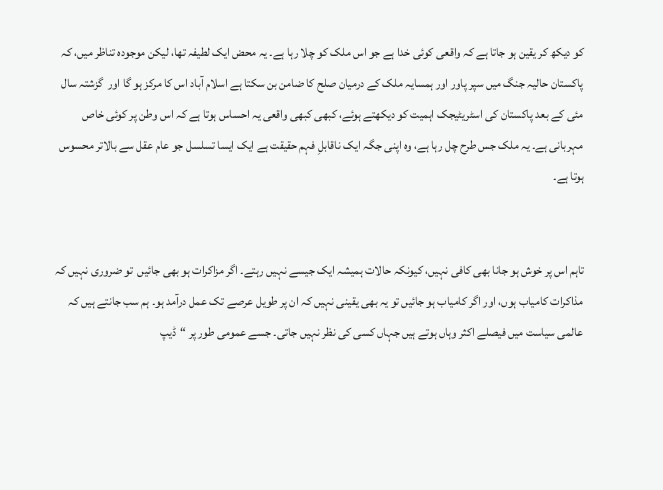کو دیکھ کر یقین ہو جاتا ہے کہ واقعی کوئی خدا ہے جو اس ملک کو چلا رہا ہے۔ یہ محض ایک لطیفہ تھا، لیکن موجودہ تناظر میں، کہ پاکستان حالیہ جنگ میں سپر پاور اور ہمسایہ ملک کے درمیان صلح کا ضامن بن سکتا ہے اسلام آباد اس کا مرکز ہو گا اور  گزشتہ سال مئی کے بعد پاکستان کی اسٹریٹیجک اہمیت کو دیکھتے ہوئے، کبھی کبھی واقعی یہ احساس ہوتا ہے کہ اس وطن پر کوئی خاص مہربانی ہے۔ یہ ملک جس طرح چل رہا ہے، وہ اپنی جگہ ایک ناقابلِ فہم حقیقت ہے ایک ایسا تسلسل جو عام عقل سے بالاتر محسوس ہوتا ہے۔


تاہم اس پر خوش ہو جانا بھی کافی نہیں، کیونکہ حالات ہمیشہ ایک جیسے نہیں رہتے۔ اگر مزاکرات ہو بھی جائیں  تو ضروری نہیں کہ مذاکرات کامیاب ہوں، اور اگر کامیاب ہو جائیں تو یہ بھی یقینی نہیں کہ ان پر طویل عرصے تک عمل درآمد ہو۔ ہم سب جانتے ہیں کہ عالمی سیاست میں فیصلے اکثر وہاں ہوتے ہیں جہاں کسی کی نظر نہیں جاتی۔ جسے عمومی طور پر “ڈیپ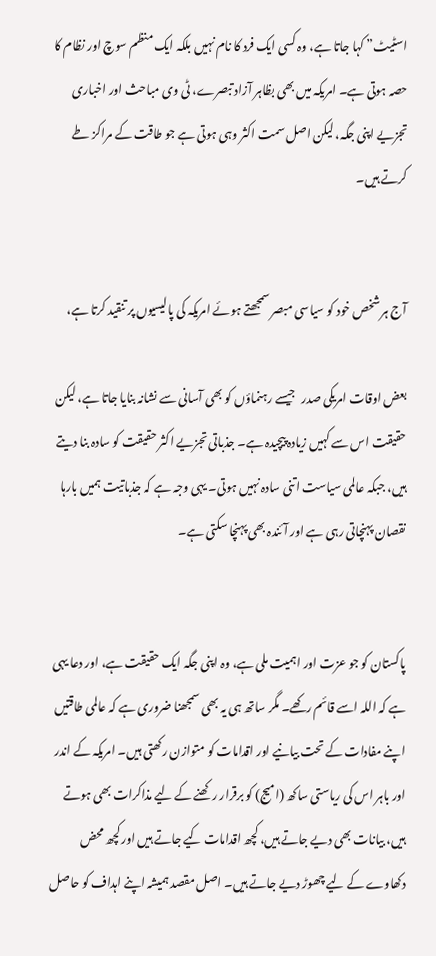اسٹیٹ” کہا جاتا ہے، وہ کسی ایک فرد کا نام نہیں بلکہ ایک منظم سوچ اور نظام کا حصہ ہوتی ہے۔ امریکہ میں بھی بظاہر آزاد تبصرے، ٹی وی مباحث اور اخباری تجزیے اپنی جگہ، لیکن اصل سمت اکثر وہی ہوتی ہے جو طاقت کے مراکز طے کرتے ہیں۔


آج ہر شخص خود کو سیاسی مبصر سمجھتے ہوئے امریکہ کی پالیسیوں پر تنقید کرتا ہے،

بعض اوقات امریکی صدر   جیسے رہنماؤں کو بھی آسانی سے نشانہ بنایا جاتا ہے، لیکن حقیقت اس سے کہیں زیادہ پیچیدہ ہے۔ جذباتی تجزیے اکثر حقیقت کو سادہ بنا دیتے ہیں، جبکہ عالمی سیاست اتنی سادہ نہیں ہوتی۔ یہی وجہ ہے کہ جذباتیت ہمیں بارہا نقصان پہنچاتی رہی ہے اور آئندہ بھی پہنچا سکتی ہے۔


پاکستان کو جو عزت اور اہمیت ملی ہے، وہ اپنی جگہ ایک حقیقت ہے، اور دعا یہی ہے کہ اللہ اسے قائم رکھے۔ مگر ساتھ ہی یہ بھی سمجھنا ضروری ہے کہ عالمی طاقتیں اپنے مفادات کے تحت بیانیے اور اقدامات کو متوازن رکھتی ہیں۔ امریکہ کے اندر اور باہر اس کی ریاستی ساکھ (اميج) کو برقرار رکھنے کے لیے مذاکرات بھی ہوتے ہیں، بیانات بھی دیے جاتے ہیں، کچھ اقدامات کیے جاتے ہیں اور کچھ محض دکھاوے کے لیے چھوڑ دیے جاتے ہیں۔ اصل مقصد ہمیشہ اپنے اہداف کو حاصل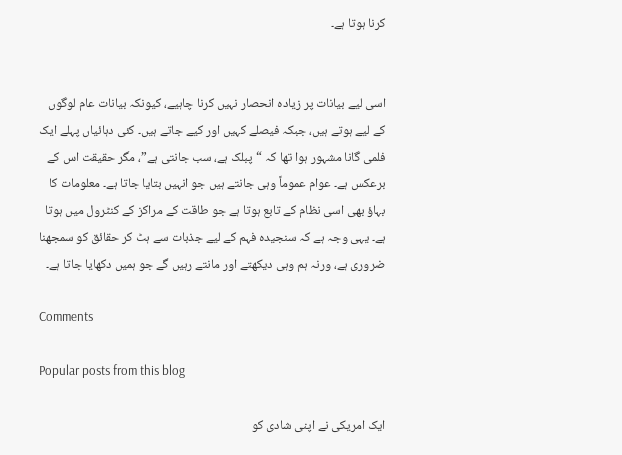کرنا ہوتا ہے۔


اسی لیے بیانات پر زیادہ انحصار نہیں کرنا چاہیے، کیونکہ بیانات عام لوگوں کے لیے ہوتے ہیں، جبکہ فیصلے کہیں اور کیے جاتے ہیں۔ کئی دہائیاں پہلے ایک فلمی گانا مشہور ہوا تھا کہ “پبلک ہے، سب جانتی ہے”، مگر حقیقت اس کے برعکس ہے۔ عوام عموماً وہی جانتے ہیں جو انہیں بتایا جاتا ہے۔ معلومات کا بہاؤ بھی اسی نظام کے تابع ہوتا ہے جو طاقت کے مراکز کے کنٹرول میں ہوتا ہے۔ یہی وجہ ہے کہ سنجیدہ فہم کے لیے جذبات سے ہٹ کر حقائق کو سمجھنا ضروری ہے، ورنہ ہم وہی دیکھتے اور مانتے رہیں گے جو ہمیں دکھایا جاتا ہے۔

Comments

Popular posts from this blog

ایک امریکی نے اپنی شادی کو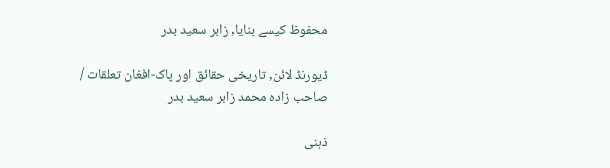محفوظ کیسے بنایا, زابر سعید بدر

ڈیورنڈ لائن, تاریخی حقائق اور پاک-افغان تعلقات / صاحب زادہ محمد زابر سعید بدر

ذہنی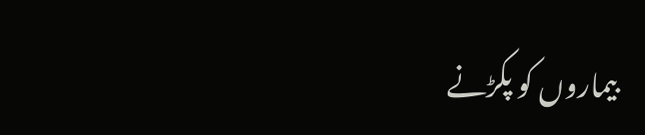بیماروں کو پکڑنے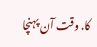کا. وقت آن پہنچا